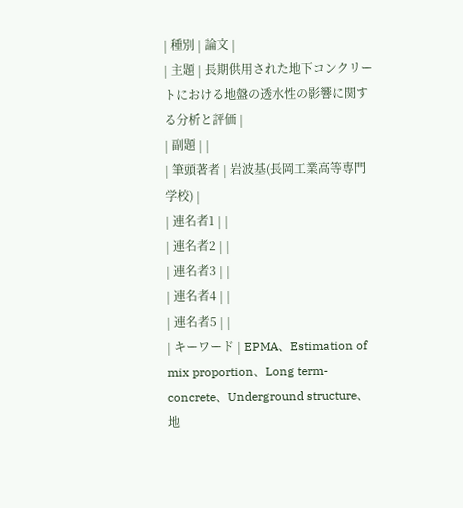| 種別 | 論文 |
| 主題 | 長期供用された地下コンクリートにおける地盤の透水性の影響に関する分析と評価 |
| 副題 | |
| 筆頭著者 | 岩波基(長岡工業高等専門学校) |
| 連名者1 | |
| 連名者2 | |
| 連名者3 | |
| 連名者4 | |
| 連名者5 | |
| キーワード | EPMA、Estimation of mix proportion、Long term-concrete、Underground structure、地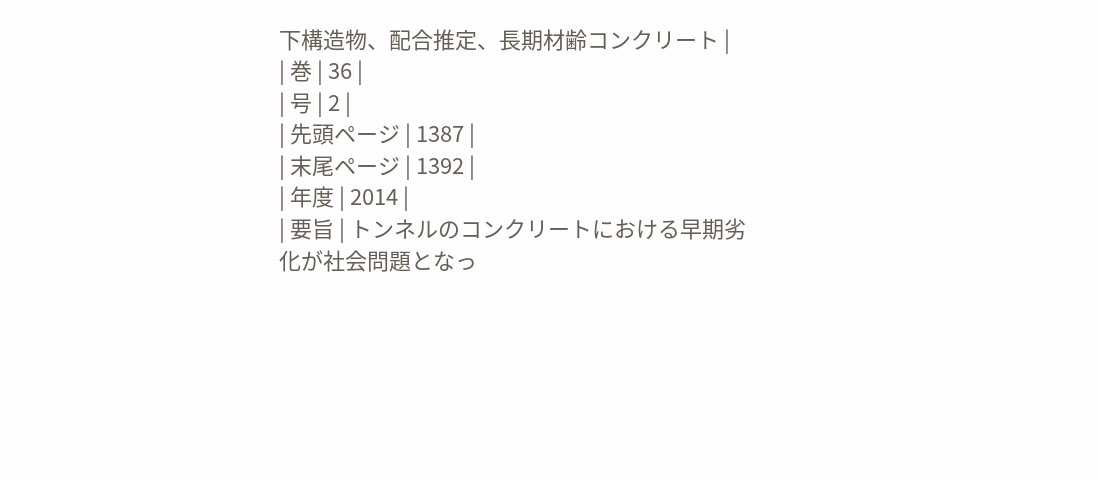下構造物、配合推定、長期材齢コンクリート |
| 巻 | 36 |
| 号 | 2 |
| 先頭ページ | 1387 |
| 末尾ページ | 1392 |
| 年度 | 2014 |
| 要旨 | トンネルのコンクリートにおける早期劣化が社会問題となっ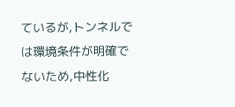ているが,トンネルでは環境条件が明確でないため,中性化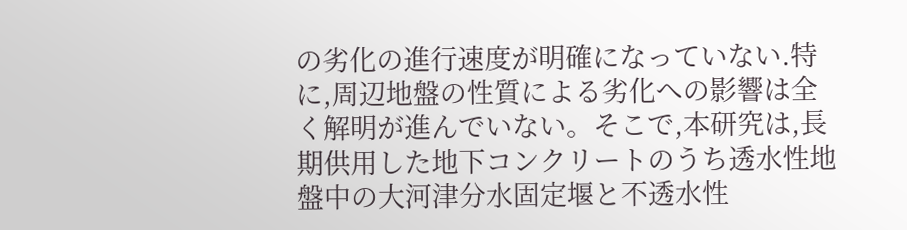の劣化の進行速度が明確になっていない.特に,周辺地盤の性質による劣化への影響は全く解明が進んでいない。そこで,本研究は,長期供用した地下コンクリートのうち透水性地盤中の大河津分水固定堰と不透水性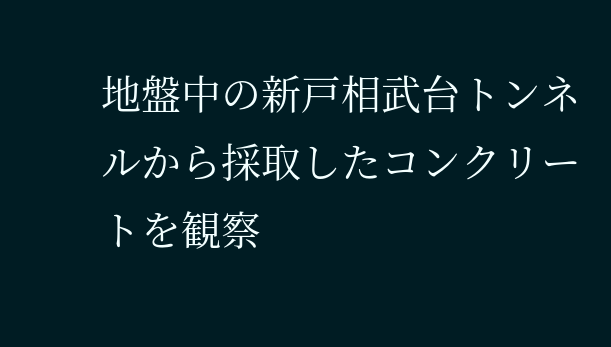地盤中の新戸相武台トンネルから採取したコンクリートを観察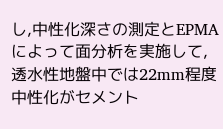し,中性化深さの測定とEPMA によって面分析を実施して,透水性地盤中では22mm程度中性化がセメント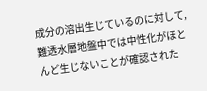成分の溶出生じているのに対して,難透水層地盤中では中性化がほとんど生じないことが確認された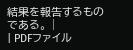結果を報告するものである。 |
| PDFファイル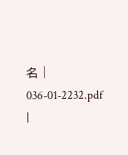名 | 036-01-2232.pdf |